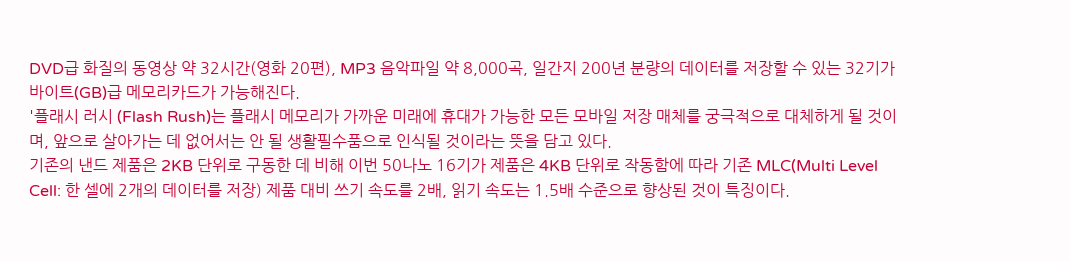DVD급 화질의 동영상 약 32시간(영화 20편), MP3 음악파일 약 8,000곡, 일간지 200년 분량의 데이터를 저장할 수 있는 32기가 바이트(GB)급 메모리카드가 가능해진다.
'플래시 러시 (Flash Rush)는 플래시 메모리가 가까운 미래에 휴대가 가능한 모든 모바일 저장 매체를 궁극적으로 대체하게 될 것이며, 앞으로 살아가는 데 없어서는 안 될 생활필수품으로 인식될 것이라는 뜻을 담고 있다.
기존의 낸드 제품은 2KB 단위로 구동한 데 비해 이번 50나노 16기가 제품은 4KB 단위로 작동함에 따라 기존 MLC(Multi Level Cell: 한 셀에 2개의 데이터를 저장) 제품 대비 쓰기 속도를 2배, 읽기 속도는 1.5배 수준으로 향상된 것이 특징이다.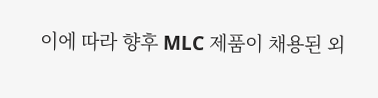이에 따라 향후 MLC 제품이 채용된 외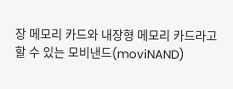장 메모리 카드와 내장형 메모리 카드라고 할 수 있는 모비낸드(moviNAND)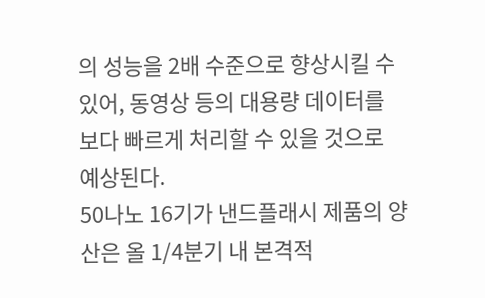의 성능을 2배 수준으로 향상시킬 수 있어, 동영상 등의 대용량 데이터를 보다 빠르게 처리할 수 있을 것으로 예상된다.
50나노 16기가 낸드플래시 제품의 양산은 올 1/4분기 내 본격적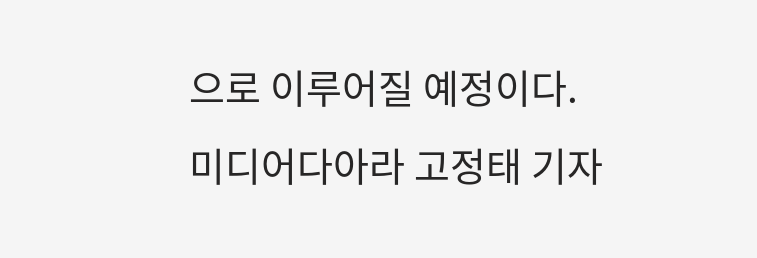으로 이루어질 예정이다.
미디어다아라 고정태 기자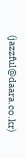(jazzful@daara.co.kr)